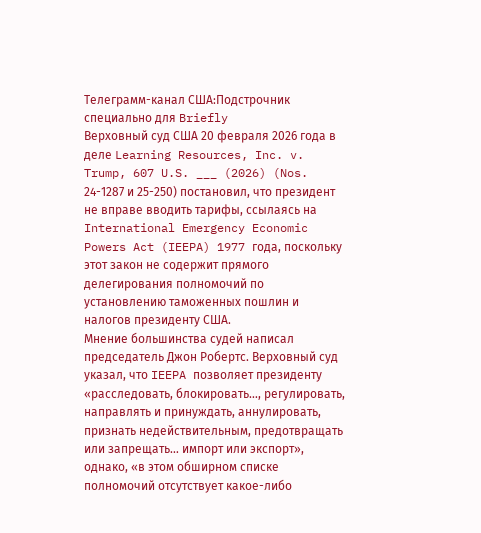Телеграмм-канал США:Подстрочник специально для Briefly
Верховный суд США 20 февраля 2026 года в деле Learning Resources, Inc. v. Trump, 607 U.S. ___ (2026) (Nos. 24-1287 и 25-250) постановил, что президент не вправе вводить тарифы, ссылаясь на International Emergency Economic Powers Act (IEEPA) 1977 года, поскольку этот закон не содержит прямого делегирования полномочий по установлению таможенных пошлин и налогов президенту США.
Мнение большинства судей написал председатель Джон Робертс. Верховный суд указал, что IEEPA позволяет президенту «расследовать, блокировать…, регулировать, направлять и принуждать, аннулировать, признать недействительным, предотвращать или запрещать… импорт или экспорт», однако, «в этом обширном списке полномочий отсутствует какое-либо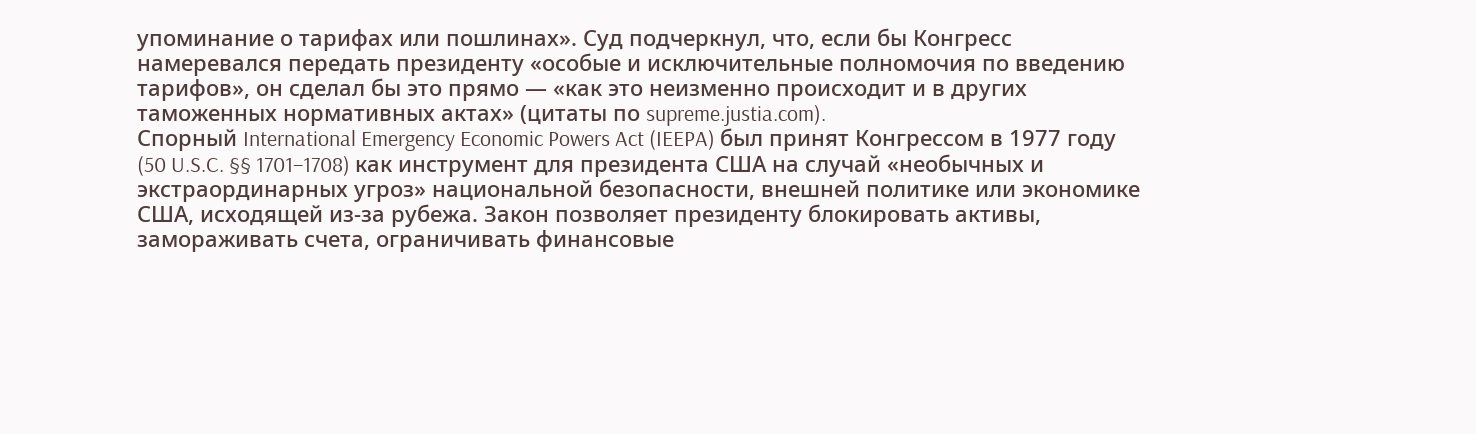упоминание о тарифах или пошлинах». Суд подчеркнул, что, если бы Конгресс намеревался передать президенту «особые и исключительные полномочия по введению тарифов», он сделал бы это прямо — «как это неизменно происходит и в других таможенных нормативных актах» (цитаты по supreme.justia.com).
Спорный International Emergency Economic Powers Act (IEEPA) был принят Конгрессом в 1977 году (50 U.S.C. §§ 1701–1708) как инструмент для президента США на случай «необычных и экстраординарных угроз» национальной безопасности, внешней политике или экономике США, исходящей из-за рубежа. Закон позволяет президенту блокировать активы, замораживать счета, ограничивать финансовые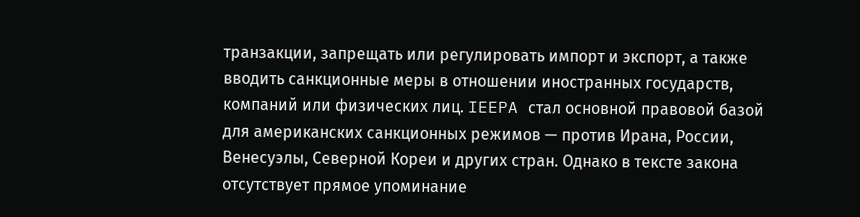транзакции, запрещать или регулировать импорт и экспорт, а также вводить санкционные меры в отношении иностранных государств, компаний или физических лиц. IEEPA стал основной правовой базой для американских санкционных режимов — против Ирана, России, Венесуэлы, Северной Кореи и других стран. Однако в тексте закона отсутствует прямое упоминание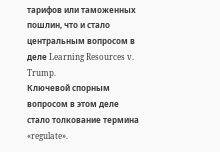тарифов или таможенных пошлин, что и стало центральным вопросом в деле Learning Resources v. Trump.
Ключевой спорным вопросом в этом деле стало толкование термина «regulate».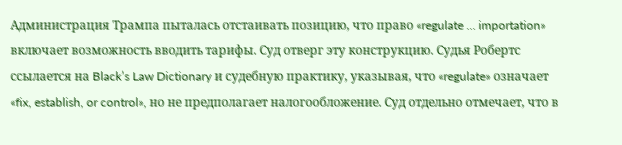Администрация Трампа пыталась отстаивать позицию, что право «regulate … importation» включает возможность вводить тарифы. Суд отверг эту конструкцию. Судья Робертс ссылается на Black’s Law Dictionary и судебную практику, указывая, что «regulate» означает «fix, establish, or control», но не предполагает налогообложение. Суд отдельно отмечает, что в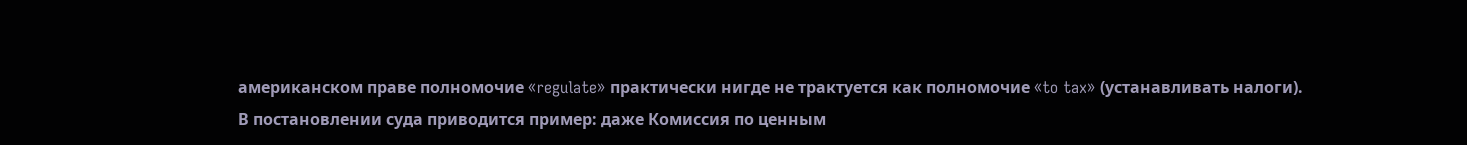американском праве полномочие «regulate» практически нигде не трактуется как полномочие «to tax» (устанавливать налоги). В постановлении суда приводится пример: даже Комиссия по ценным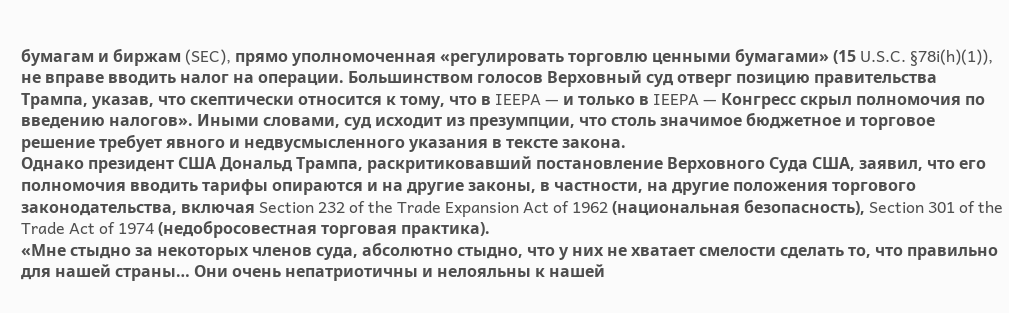бумагам и биржам (SEC), прямо уполномоченная «регулировать торговлю ценными бумагами» (15 U.S.C. §78i(h)(1)), не вправе вводить налог на операции. Большинством голосов Верховный суд отверг позицию правительства Трампа, указав, что скептически относится к тому, что в IEEPA — и только в IEEPA — Конгресс скрыл полномочия по введению налогов». Иными словами, суд исходит из презумпции, что столь значимое бюджетное и торговое решение требует явного и недвусмысленного указания в тексте закона.
Однако президент США Дональд Трампа, раскритиковавший постановление Верховного Суда США, заявил, что его полномочия вводить тарифы опираются и на другие законы, в частности, на другие положения торгового законодательства, включая Section 232 of the Trade Expansion Act of 1962 (национальная безопасность), Section 301 of the Trade Act of 1974 (недобросовестная торговая практика).
«Мне стыдно за некоторых членов суда, абсолютно стыдно, что у них не хватает смелости сделать то, что правильно для нашей страны… Они очень непатриотичны и нелояльны к нашей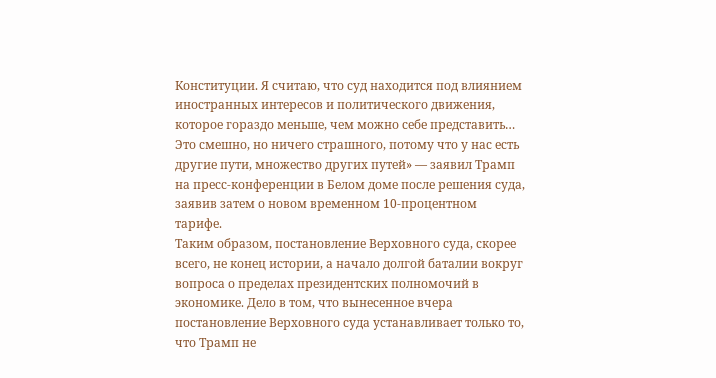Конституции. Я считаю, что суд находится под влиянием иностранных интересов и политического движения, которое гораздо меньше, чем можно себе представить… Это смешно, но ничего страшного, потому что у нас есть другие пути, множество других путей» — заявил Трамп на пресс-конференции в Белом доме после решения суда, заявив затем о новом временном 10-процентном тарифе.
Таким образом, постановление Верховного суда, скорее всего, не конец истории, а начало долгой баталии вокруг вопроса о пределах президентских полномочий в экономике. Дело в том, что вынесенное вчера постановление Верховного суда устанавливает только то, что Трамп не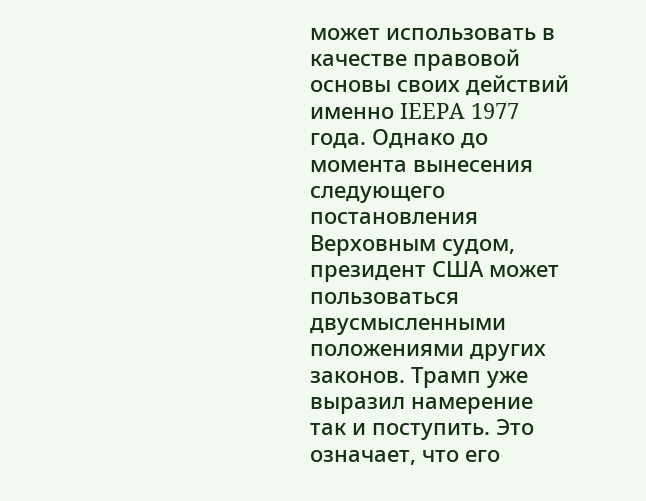может использовать в качестве правовой основы своих действий именно IEEPA 1977 года. Однако до момента вынесения следующего постановления Верховным судом, президент США может пользоваться двусмысленными положениями других законов. Трамп уже выразил намерение так и поступить. Это означает, что его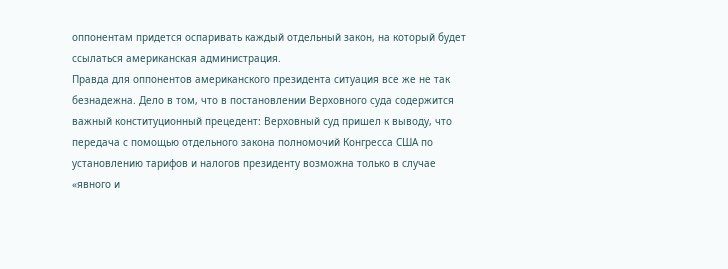оппонентам придется оспаривать каждый отдельный закон, на который будет ссылаться американская администрация.
Правда для оппонентов американского президента ситуация все же не так безнадежна. Дело в том, что в постановлении Верховного суда содержится важный конституционный прецедент: Верховный суд пришел к выводу, что передача с помощью отдельного закона полномочий Конгресса США по установлению тарифов и налогов президенту возможна только в случае «явного и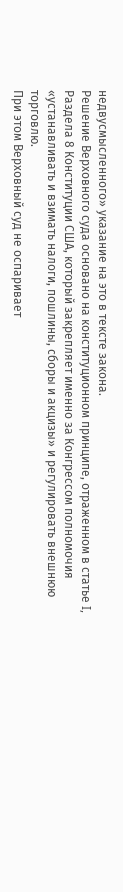недвусмысленного» указание на это в тексте закона.
Решение Верховного суда основано на конституционном принципе, отраженном в статье I, Раздела 8 Конституции США, который закрепляет именно за Конгрессом полномочия «устанавливать и взимать налоги, пошлины, сборы и акцизы» и регулировать внешнюю торговлю.
При этом Верховный суд не оспаривает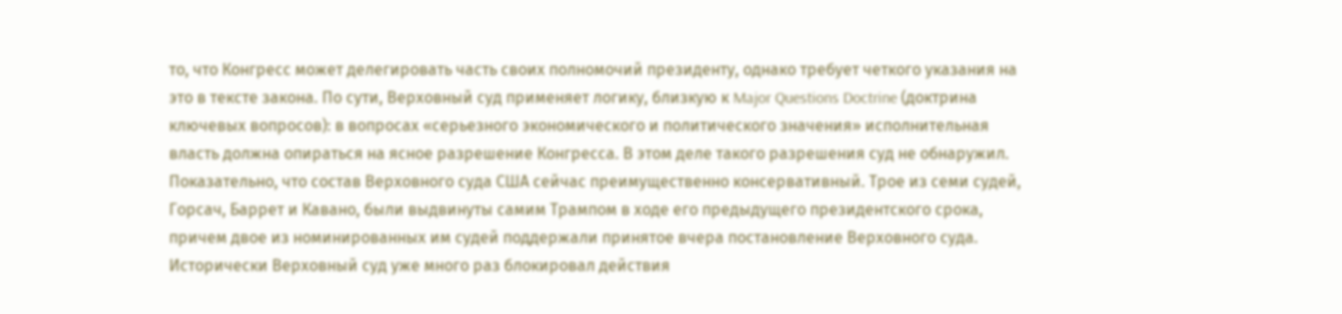то, что Конгресс может делегировать часть своих полномочий президенту, однако требует четкого указания на это в тексте закона. По сути, Верховный суд применяет логику, близкую к Major Questions Doctrine (доктрина ключевых вопросов): в вопросах «серьезного экономического и политического значения» исполнительная власть должна опираться на ясное разрешение Конгресса. В этом деле такого разрешения суд не обнаружил.
Показательно, что состав Верховного суда США сейчас преимущественно консервативный. Трое из семи судей, Горсач, Баррет и Кавано, были выдвинуты самим Трампом в ходе его предыдущего президентского срока, причем двое из номинированных им судей поддержали принятое вчера постановление Верховного суда.
Исторически Верховный суд уже много раз блокировал действия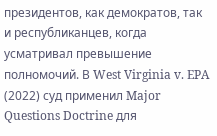президентов, как демократов, так и республиканцев, когда усматривал превышение полномочий. В West Virginia v. EPA (2022) суд применил Major Questions Doctrine для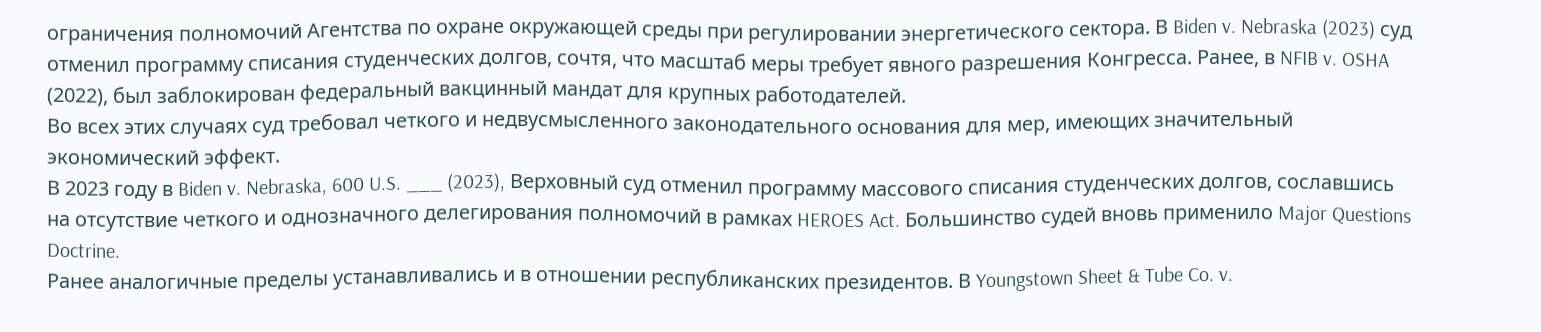ограничения полномочий Агентства по охране окружающей среды при регулировании энергетического сектора. В Biden v. Nebraska (2023) суд отменил программу списания студенческих долгов, сочтя, что масштаб меры требует явного разрешения Конгресса. Ранее, в NFIB v. OSHA (2022), был заблокирован федеральный вакцинный мандат для крупных работодателей.
Во всех этих случаях суд требовал четкого и недвусмысленного законодательного основания для мер, имеющих значительный экономический эффект.
В 2023 году в Biden v. Nebraska, 600 U.S. ___ (2023), Верховный суд отменил программу массового списания студенческих долгов, сославшись на отсутствие четкого и однозначного делегирования полномочий в рамках HEROES Act. Большинство судей вновь применило Major Questions Doctrine.
Ранее аналогичные пределы устанавливались и в отношении республиканских президентов. В Youngstown Sheet & Tube Co. v.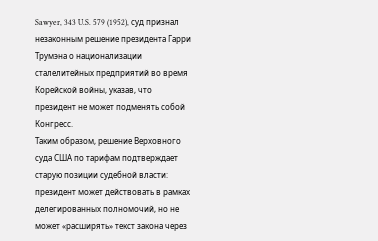Sawyer, 343 U.S. 579 (1952), суд признал незаконным решение президента Гарри Трумэна о национализации сталелитейных предприятий во время Корейской войны, указав, что президент не может подменять собой Конгресс.
Таким образом, решение Верховного суда США по тарифам подтверждает старую позиции судебной власти: президент может действовать в рамках делегированных полномочий, но не может «расширять» текст закона через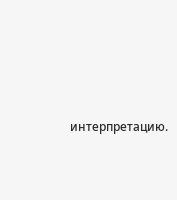интерпретацию.